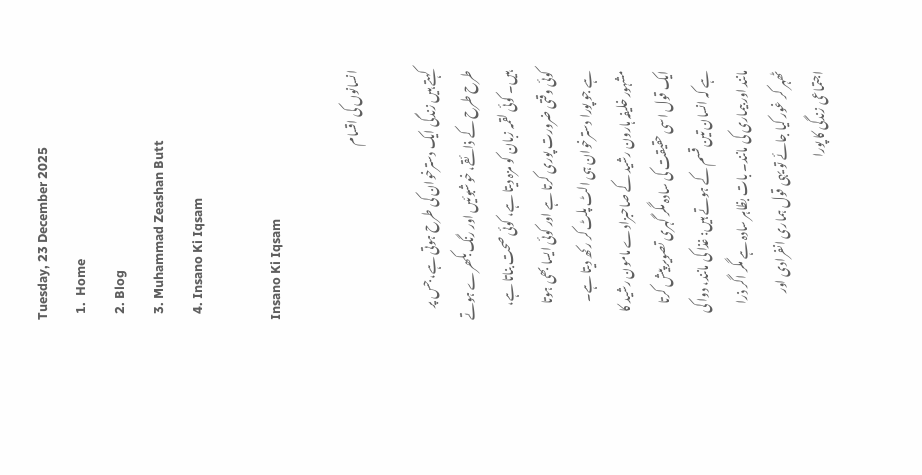Tuesday, 23 December 2025
  1.  Home
  2. Blog
  3. Muhammad Zeashan Butt
  4. Insano Ki Iqsam

Insano Ki Iqsam

انسانوں کی اقسام

کہتے ہیں زندگی ایک دسترخوان کی طرح ہوتی ہے، جس پر طرح طرح کے ذائقے، خوشبوئیں اور رنگ بکھرے ہوتے ہیں۔ کوئی لقمہ زبان کو مزہ دیتا ہے، کوئی صحت بناتا ہے، کوئی وقتی ضرورت پوری کرتا ہے اور کوئی ایسا بھی ہوتا ہے جو پورا دسترخوان ہی الٹ پلٹ کر رکھ دیتا ہے۔ مشہور خلیفہ ہارون رشید کے صاحبزادے مامون رشید کا ایک قول اسی حقیقت کی سادہ مگر گہری تصویر پیش کرتا ہے کہ انسان تین قسم کے ہوتے ہیں: غذا کی مانند، دوا کی مانند اور بیماری کی مانند۔ بات بظاہر سادہ ہے مگر اگر ذرا ٹھہر کر غور کیا جائے تو یہی قول ہماری انفرادی اور اجتماعی زندگی کا پورا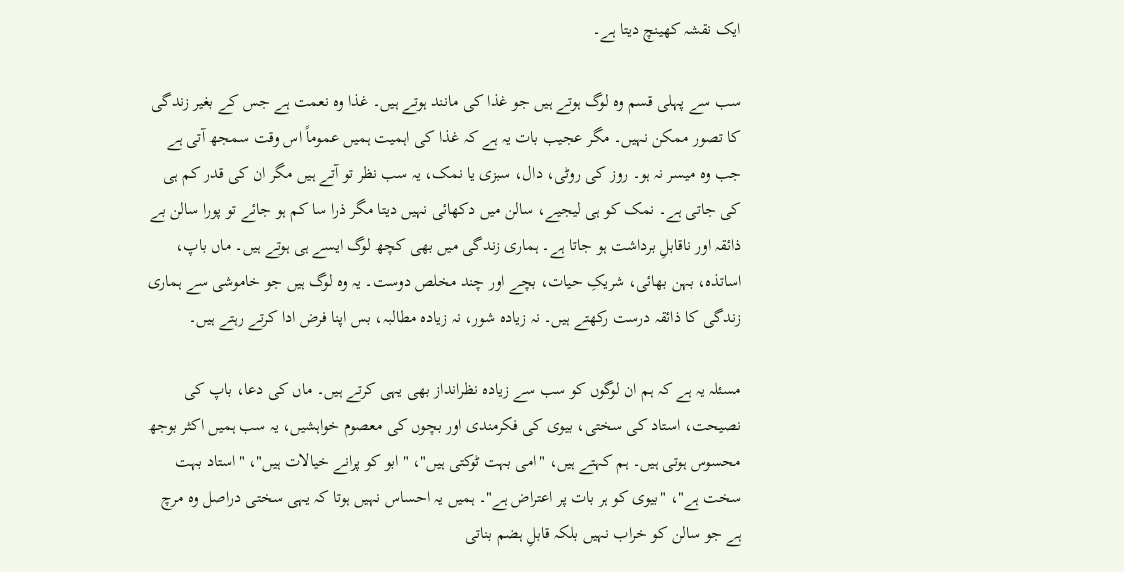ایک نقشہ کھینچ دیتا ہے۔

سب سے پہلی قسم وہ لوگ ہوتے ہیں جو غذا کی مانند ہوتے ہیں۔ غذا وہ نعمت ہے جس کے بغیر زندگی کا تصور ممکن نہیں۔ مگر عجیب بات یہ ہے کہ غذا کی اہمیت ہمیں عموماً اس وقت سمجھ آتی ہے جب وہ میسر نہ ہو۔ روز کی روٹی، دال، سبزی یا نمک، یہ سب نظر تو آتے ہیں مگر ان کی قدر کم ہی کی جاتی ہے۔ نمک کو ہی لیجیے، سالن میں دکھائی نہیں دیتا مگر ذرا سا کم ہو جائے تو پورا سالن بے ذائقہ اور ناقابلِ برداشت ہو جاتا ہے۔ ہماری زندگی میں بھی کچھ لوگ ایسے ہی ہوتے ہیں۔ ماں باپ، اساتذہ، بہن بھائی، شریکِ حیات، بچے اور چند مخلص دوست۔ یہ وہ لوگ ہیں جو خاموشی سے ہماری زندگی کا ذائقہ درست رکھتے ہیں۔ نہ زیادہ شور، نہ زیادہ مطالبہ، بس اپنا فرض ادا کرتے رہتے ہیں۔

مسئلہ یہ ہے کہ ہم ان لوگوں کو سب سے زیادہ نظرانداز بھی یہی کرتے ہیں۔ ماں کی دعا، باپ کی نصیحت، استاد کی سختی، بیوی کی فکرمندی اور بچوں کی معصوم خواہشیں، یہ سب ہمیں اکثر بوجھ محسوس ہوتی ہیں۔ ہم کہتے ہیں، "امی بہت ٹوکتی ہیں"، "ابو کو پرانے خیالات ہیں"، "استاد بہت سخت ہے"، "بیوی کو ہر بات پر اعتراض ہے"۔ ہمیں یہ احساس نہیں ہوتا کہ یہی سختی دراصل وہ مرچ ہے جو سالن کو خراب نہیں بلکہ قابلِ ہضم بناتی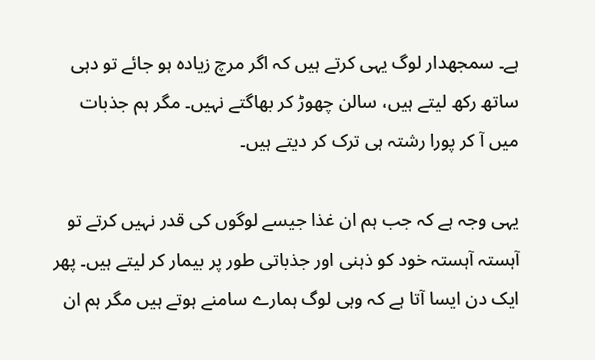ہے۔ سمجھدار لوگ یہی کرتے ہیں کہ اگر مرچ زیادہ ہو جائے تو دہی ساتھ رکھ لیتے ہیں، سالن چھوڑ کر بھاگتے نہیں۔ مگر ہم جذبات میں آ کر پورا رشتہ ہی ترک کر دیتے ہیں۔

یہی وجہ ہے کہ جب ہم ان غذا جیسے لوگوں کی قدر نہیں کرتے تو آہستہ آہستہ خود کو ذہنی اور جذباتی طور پر بیمار کر لیتے ہیں۔ پھر ایک دن ایسا آتا ہے کہ وہی لوگ ہمارے سامنے ہوتے ہیں مگر ہم ان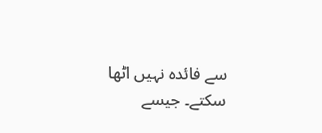سے فائدہ نہیں اٹھا سکتے۔ جیسے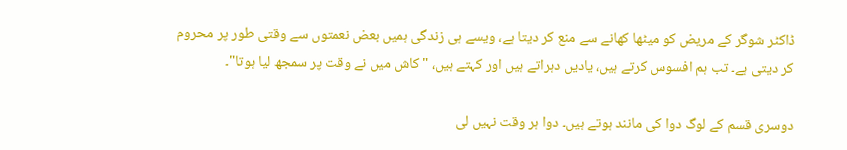ڈاکٹر شوگر کے مریض کو میٹھا کھانے سے منع کر دیتا ہے، ویسے ہی زندگی ہمیں بعض نعمتوں سے وقتی طور پر محروم کر دیتی ہے۔ تب ہم افسوس کرتے ہیں، یادیں دہراتے ہیں اور کہتے ہیں، "کاش میں نے وقت پر سمجھ لیا ہوتا"۔

دوسری قسم کے لوگ دوا کی مانند ہوتے ہیں۔ دوا ہر وقت نہیں لی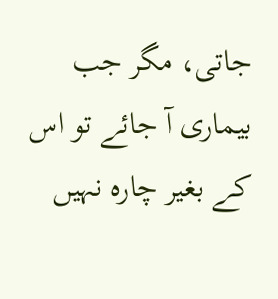جاتی، مگر جب بیماری آ جائے تو اس کے بغیر چارہ نہیں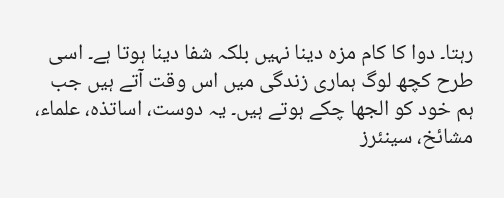رہتا۔ دوا کا کام مزہ دینا نہیں بلکہ شفا دینا ہوتا ہے۔ اسی طرح کچھ لوگ ہماری زندگی میں اس وقت آتے ہیں جب ہم خود کو الجھا چکے ہوتے ہیں۔ یہ دوست، اساتذہ، علماء، مشائخ، سینئرز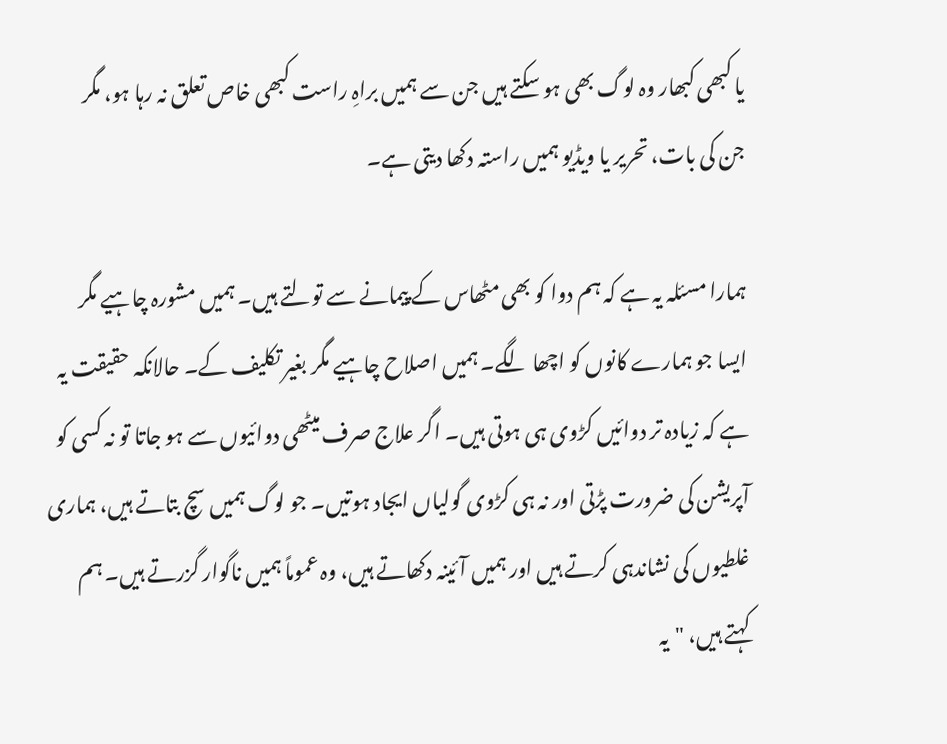یا کبھی کبھار وہ لوگ بھی ہو سکتے ہیں جن سے ہمیں براہِ راست کبھی خاص تعلق نہ رہا ہو، مگر جن کی بات، تحریر یا ویڈیو ہمیں راستہ دکھا دیتی ہے۔

ہمارا مسئلہ یہ ہے کہ ہم دوا کو بھی مٹھاس کے پیمانے سے تولتے ہیں۔ ہمیں مشورہ چاہیے مگر ایسا جو ہمارے کانوں کو اچھا لگے۔ ہمیں اصلاح چاہیے مگر بغیر تکلیف کے۔ حالانکہ حقیقت یہ ہے کہ زیادہ تر دوائیں کڑوی ہی ہوتی ہیں۔ اگر علاج صرف میٹھی دوائیوں سے ہو جاتا تو نہ کسی کو آپریشن کی ضرورت پڑتی اور نہ ہی کڑوی گولیاں ایجاد ہوتیں۔ جو لوگ ہمیں سچ بتاتے ہیں، ہماری غلطیوں کی نشاندہی کرتے ہیں اور ہمیں آئینہ دکھاتے ہیں، وہ عموماً ہمیں ناگوار گزرتے ہیں۔ ہم کہتے ہیں، "یہ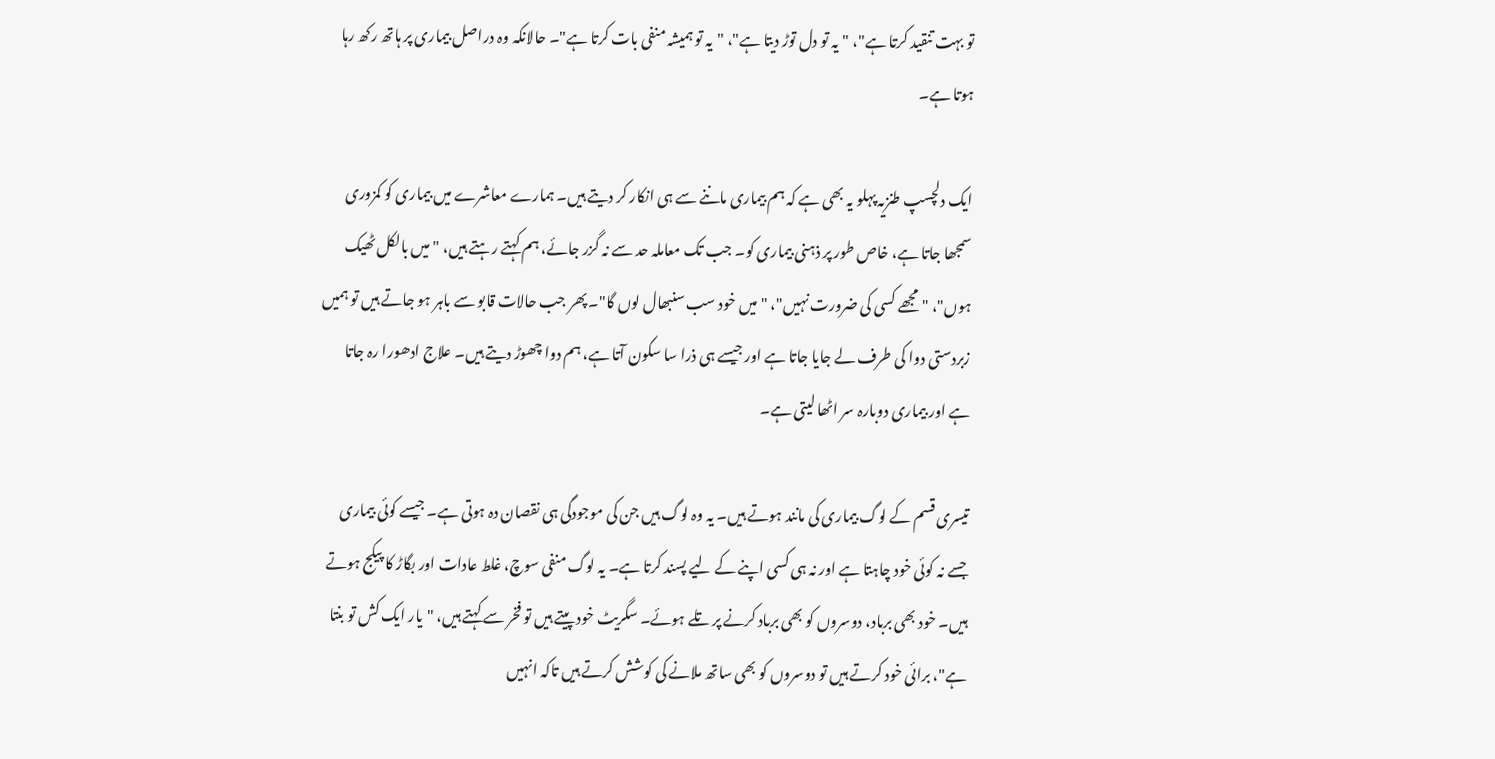تو بہت تنقید کرتا ہے"، "یہ تو دل توڑ دیتا ہے"، "یہ تو ہمیشہ منفی بات کرتا ہے"۔ حالانکہ وہ دراصل بیماری پر ہاتھ رکھ رہا ہوتا ہے۔

ایک دلچسپ طنزیہ پہلو یہ بھی ہے کہ ہم بیماری ماننے سے ہی انکار کر دیتے ہیں۔ ہمارے معاشرے میں بیماری کو کمزوری سمجھا جاتا ہے، خاص طور پر ذہنی بیماری کو۔ جب تک معاملہ حد سے نہ گزر جائے، ہم کہتے رہتے ہیں، "میں بالکل ٹھیک ہوں"، "مجھے کسی کی ضرورت نہیں"، "میں خود سب سنبھال لوں گا"۔ پھر جب حالات قابو سے باہر ہو جاتے ہیں تو ہمیں زبردستی دوا کی طرف لے جایا جاتا ہے اور جیسے ہی ذرا سا سکون آتا ہے، ہم دوا چھوڑ دیتے ہیں۔ علاج ادھورا رہ جاتا ہے اور بیماری دوبارہ سر اٹھا لیتی ہے۔

تیسری قسم کے لوگ بیماری کی مانند ہوتے ہیں۔ یہ وہ لوگ ہیں جن کی موجودگی ہی نقصان دہ ہوتی ہے۔ جیسے کوئی بیماری جسے نہ کوئی خود چاہتا ہے اور نہ ہی کسی اپنے کے لیے پسند کرتا ہے۔ یہ لوگ منفی سوچ، غلط عادات اور بگاڑ کا پیکج ہوتے ہیں۔ خود بھی برباد، دوسروں کو بھی برباد کرنے پر تلے ہوئے۔ سگریٹ خود پیتے ہیں تو فخر سے کہتے ہیں، "یار ایک کش تو بنتا ہے"، برائی خود کرتے ہیں تو دوسروں کو بھی ساتھ ملانے کی کوشش کرتے ہیں تاکہ انہیں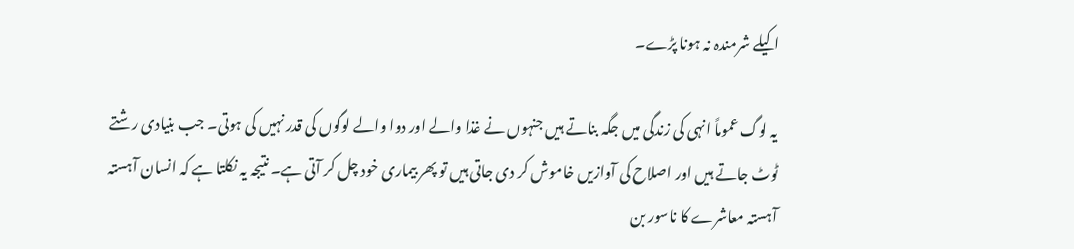اکیلے شرمندہ نہ ہونا پڑے۔

یہ لوگ عموماً انہی کی زندگی میں جگہ بناتے ہیں جنہوں نے غذا والے اور دوا والے لوگوں کی قدر نہیں کی ہوتی۔ جب بنیادی رشتے ٹوٹ جاتے ہیں اور اصلاح کی آوازیں خاموش کر دی جاتی ہیں تو پھر بیماری خود چل کر آتی ہے۔ نتیجہ یہ نکلتا ہے کہ انسان آہستہ آہستہ معاشرے کا ناسور بن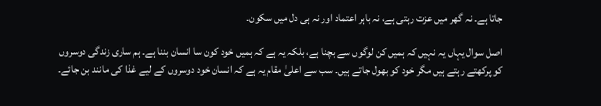جاتا ہے۔ نہ گھر میں عزت رہتی ہے، نہ باہر اعتماد اور نہ ہی دل میں سکون۔

اصل سوال یہاں یہ نہیں کہ ہمیں کن لوگوں سے بچنا ہے، بلکہ یہ ہے کہ ہمیں خود کون سا انسان بننا ہے۔ ہم ساری زندگی دوسروں کو پرکھتے رہتے ہیں مگر خود کو بھول جاتے ہیں۔ سب سے اعلیٰ مقام یہ ہے کہ انسان خود دوسروں کے لیے غذا کی مانند بن جائے۔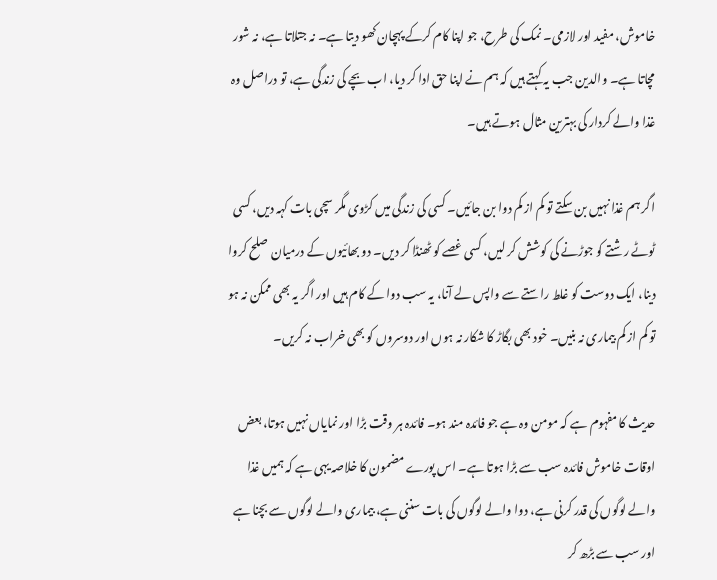خاموش، مفید اور لازمی۔ نمک کی طرح، جو اپنا کام کرکے پہچان کھو دیتا ہے۔ نہ جتلاتا ہے، نہ شور مچاتا ہے۔ والدین جب یہ کہتے ہیں کہ ہم نے اپنا حق ادا کر دیا، اب بچے کی زندگی ہے، تو دراصل وہ غذا والے کردار کی بہترین مثال ہوتے ہیں۔

اگر ہم غذا نہیں بن سکتے تو کم از کم دوا بن جائیں۔ کسی کی زندگی میں کڑوی مگر سچی بات کہہ دیں، کسی ٹوٹے رشتے کو جوڑنے کی کوشش کر لیں، کسی غصے کو ٹھنڈا کر دیں۔ دو بھائیوں کے درمیان صلح کروا دینا، ایک دوست کو غلط راستے سے واپس لے آنا، یہ سب دوا کے کام ہیں اور اگر یہ بھی ممکن نہ ہو تو کم از کم بیماری نہ بنیں۔ خود بھی بگاڑ کا شکار نہ ہوں اور دوسروں کو بھی خراب نہ کریں۔

حدیث کا مفہوم ہے کہ مومن وہ ہے جو فائدہ مند ہو۔ فائدہ ہر وقت بڑا اور نمایاں نہیں ہوتا، بعض اوقات خاموش فائدہ سب سے بڑا ہوتا ہے۔ اس پورے مضمون کا خلاصہ یہی ہے کہ ہمیں غذا والے لوگوں کی قدر کرنی ہے، دوا والے لوگوں کی بات سننی ہے، بیماری والے لوگوں سے بچنا ہے اور سب سے بڑھ کر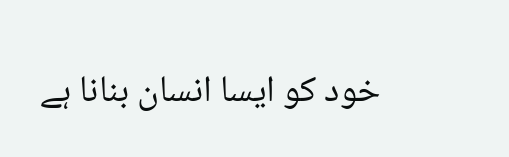خود کو ایسا انسان بنانا ہے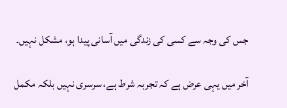جس کی وجہ سے کسی کی زندگی میں آسانی پیدا ہو، مشکل نہیں۔

آخر میں یہی عرض ہے کہ تجربہ شرط ہے، سرسری نہیں بلکہ مکمل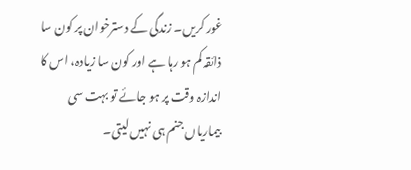غور کریں۔ زندگی کے دسترخوان پر کون سا ذائقہ کم ہو رہا ہے اور کون سا زیادہ، اس کا اندازہ وقت پر ہو جائے تو بہت سی بیماریاں جنم ہی نہیں لیتی۔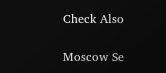Check Also

Moscow Se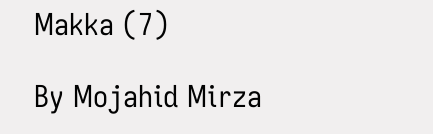Makka (7)

By Mojahid Mirza